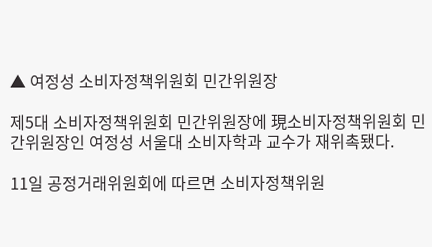▲ 여정성 소비자정책위원회 민간위원장

제5대 소비자정책위원회 민간위원장에 現소비자정책위원회 민간위원장인 여정성 서울대 소비자학과 교수가 재위촉됐다.

11일 공정거래위원회에 따르면 소비자정책위원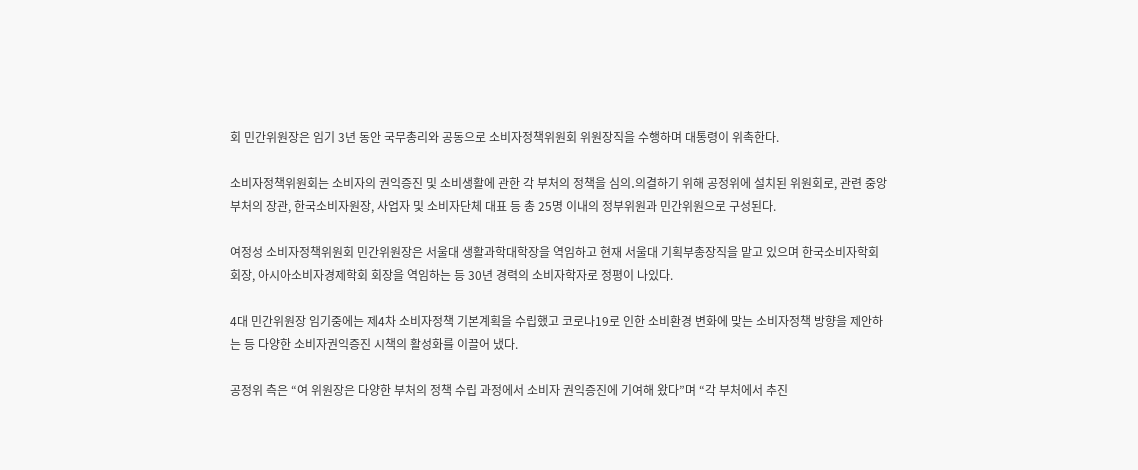회 민간위원장은 임기 3년 동안 국무총리와 공동으로 소비자정책위원회 위원장직을 수행하며 대통령이 위촉한다.

소비자정책위원회는 소비자의 권익증진 및 소비생활에 관한 각 부처의 정책을 심의․의결하기 위해 공정위에 설치된 위원회로, 관련 중앙부처의 장관, 한국소비자원장, 사업자 및 소비자단체 대표 등 총 25명 이내의 정부위원과 민간위원으로 구성된다.

여정성 소비자정책위원회 민간위원장은 서울대 생활과학대학장을 역임하고 현재 서울대 기획부총장직을 맡고 있으며 한국소비자학회 회장, 아시아소비자경제학회 회장을 역임하는 등 30년 경력의 소비자학자로 정평이 나있다.

4대 민간위원장 임기중에는 제4차 소비자정책 기본계획을 수립했고 코로나19로 인한 소비환경 변화에 맞는 소비자정책 방향을 제안하는 등 다양한 소비자권익증진 시책의 활성화를 이끌어 냈다.

공정위 측은 “여 위원장은 다양한 부처의 정책 수립 과정에서 소비자 권익증진에 기여해 왔다”며 “각 부처에서 추진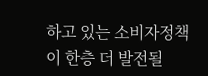하고 있는 소비자정책이 한층 더 발전될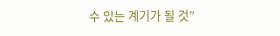수 있는 계기가 될 것”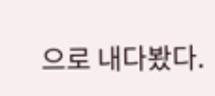으로 내다봤다.